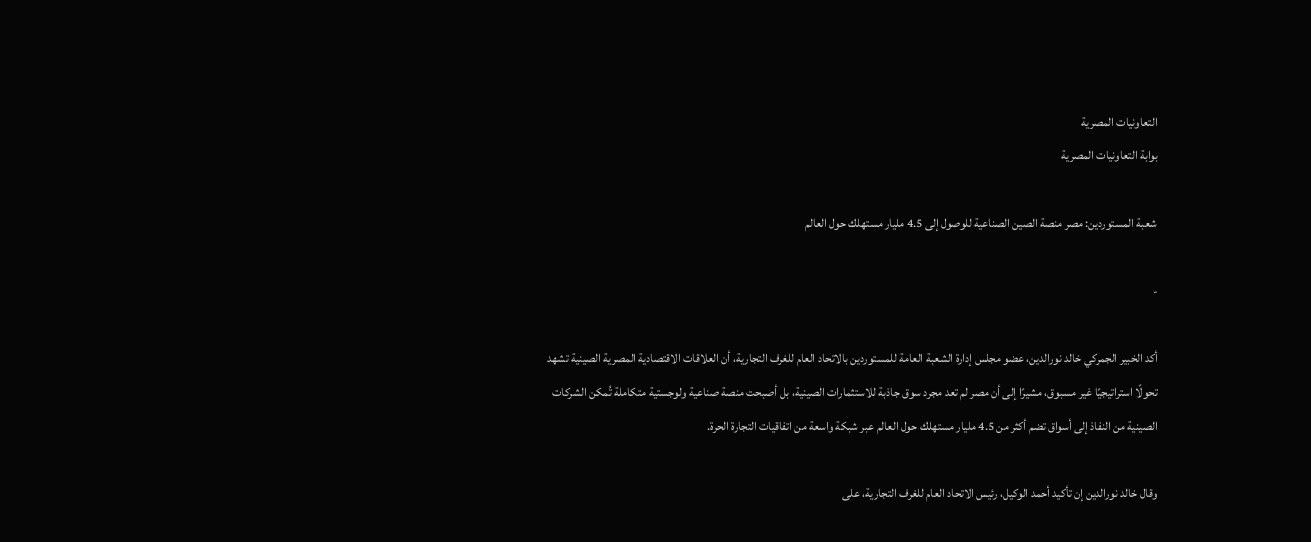التعاونيات المصرية
بوابة التعاونيات المصرية

شعبة المستوردين: مصر منصة الصين الصناعية للوصول إلى 4.5 مليار مستهلك حول العالم

-

أكد الخبير الجمركي خالد نورالدين، عضو مجلس إدارة الشعبة العامة للمستوردين بالاتحاد العام للغرف التجارية، أن العلاقات الاقتصادية المصرية الصينية تشهد تحولًا استراتيجيًا غير مسبوق، مشيرًا إلى أن مصر لم تعد مجرد سوق جاذبة للاستثمارات الصينية، بل أصبحت منصة صناعية ولوجستية متكاملة تُمكن الشركات الصينية من النفاذ إلى أسواق تضم أكثر من 4.5 مليار مستهلك حول العالم عبر شبكة واسعة من اتفاقيات التجارة الحرة.

وقال خالد نورالدين إن تأكيد أحمد الوكيل، رئيس الاتحاد العام للغرف التجارية، على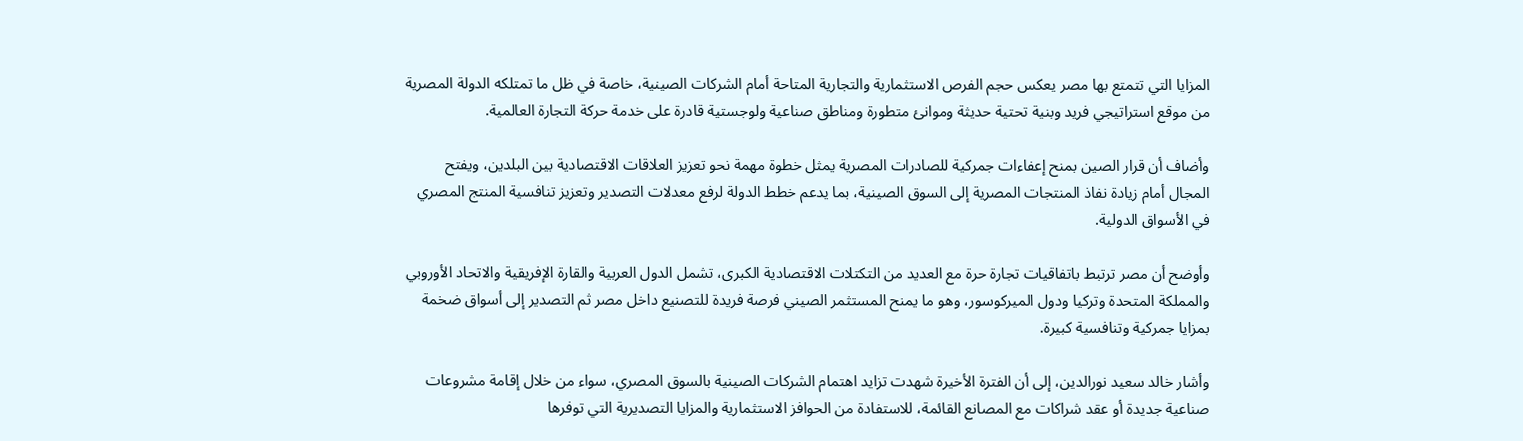المزايا التي تتمتع بها مصر يعكس حجم الفرص الاستثمارية والتجارية المتاحة أمام الشركات الصينية، خاصة في ظل ما تمتلكه الدولة المصرية من موقع استراتيجي فريد وبنية تحتية حديثة وموانئ متطورة ومناطق صناعية ولوجستية قادرة على خدمة حركة التجارة العالمية.

وأضاف أن قرار الصين بمنح إعفاءات جمركية للصادرات المصرية يمثل خطوة مهمة نحو تعزيز العلاقات الاقتصادية بين البلدين، ويفتح المجال أمام زيادة نفاذ المنتجات المصرية إلى السوق الصينية، بما يدعم خطط الدولة لرفع معدلات التصدير وتعزيز تنافسية المنتج المصري في الأسواق الدولية.

وأوضح أن مصر ترتبط باتفاقيات تجارة حرة مع العديد من التكتلات الاقتصادية الكبرى، تشمل الدول العربية والقارة الإفريقية والاتحاد الأوروبي والمملكة المتحدة وتركيا ودول الميركوسور، وهو ما يمنح المستثمر الصيني فرصة فريدة للتصنيع داخل مصر ثم التصدير إلى أسواق ضخمة بمزايا جمركية وتنافسية كبيرة.

وأشار خالد سعيد نورالدين، إلى أن الفترة الأخيرة شهدت تزايد اهتمام الشركات الصينية بالسوق المصري، سواء من خلال إقامة مشروعات صناعية جديدة أو عقد شراكات مع المصانع القائمة، للاستفادة من الحوافز الاستثمارية والمزايا التصديرية التي توفرها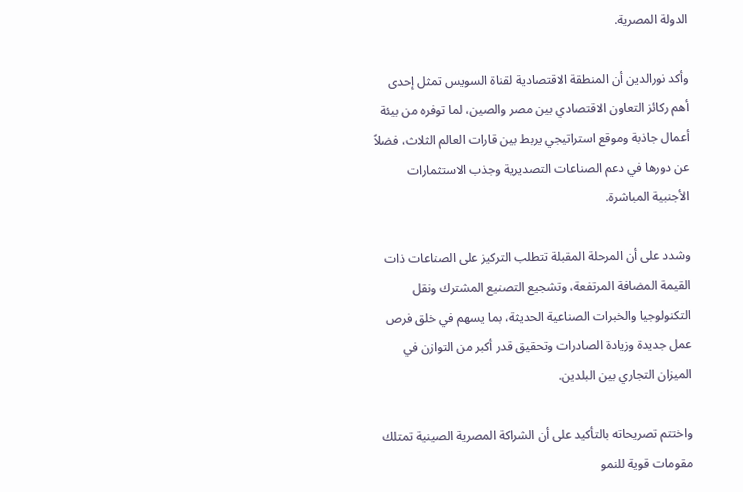الدولة المصرية.

وأكد نورالدين أن المنطقة الاقتصادية لقناة السويس تمثل إحدى أهم ركائز التعاون الاقتصادي بين مصر والصين، لما توفره من بيئة أعمال جاذبة وموقع استراتيجي يربط بين قارات العالم الثلاث، فضلاً عن دورها في دعم الصناعات التصديرية وجذب الاستثمارات الأجنبية المباشرة.

وشدد على أن المرحلة المقبلة تتطلب التركيز على الصناعات ذات القيمة المضافة المرتفعة، وتشجيع التصنيع المشترك ونقل التكنولوجيا والخبرات الصناعية الحديثة، بما يسهم في خلق فرص عمل جديدة وزيادة الصادرات وتحقيق قدر أكبر من التوازن في الميزان التجاري بين البلدين.

واختتم تصريحاته بالتأكيد على أن الشراكة المصرية الصينية تمتلك مقومات قوية للنمو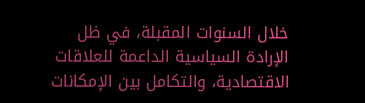خلال السنوات المقبلة، في ظل الإرادة السياسية الداعمة للعلاقات الاقتصادية، والتكامل بين الإمكانات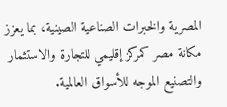المصرية والخبرات الصناعية الصينية، بما يعزز مكانة مصر كمركز إقليمي للتجارة والاستثمار والتصنيع الموجه للأسواق العالمية.